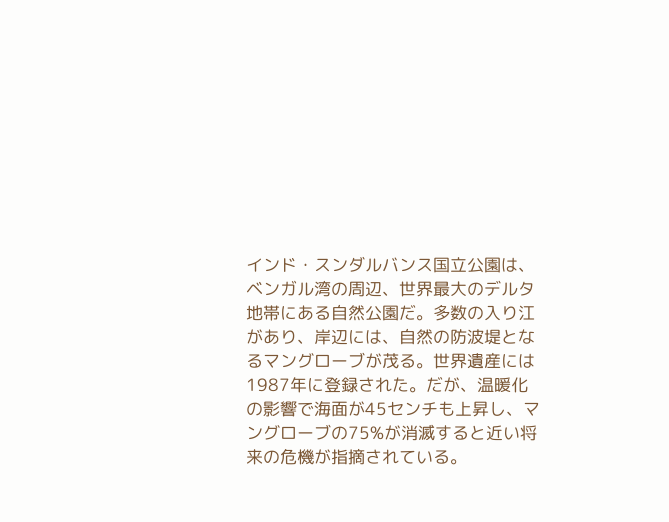インド・スンダルバンス国立公園は、ベンガル湾の周辺、世界最大のデルタ地帯にある自然公園だ。多数の入り江があり、岸辺には、自然の防波堤となるマングローブが茂る。世界遺産には1987年に登録された。だが、温暖化の影響で海面が45センチも上昇し、マングローブの75%が消滅すると近い将来の危機が指摘されている。